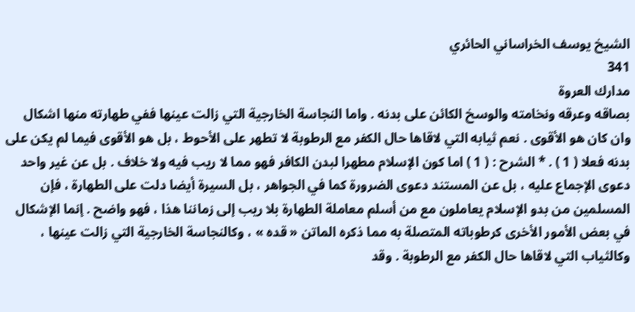الشيخ يوسف الخراساني الحائري
341
مدارك العروة
بصاقه وعرقه ونخامته والوسخ الكائن على بدنه . واما النجاسة الخارجية التي زالت عينها ففي طهارته منها اشكال وان كان هو الأقوى . نعم ثيابه التي لاقاها حال الكفر مع الرطوبة لا تطهر على الأحوط ، بل هو الأقوى فيما لم يكن على بدنه فعلا ( 1 ) . * الشرح : ( 1 ) اما كون الإسلام مطهرا لبدن الكافر فهو مما لا ريب فيه ولا خلاف . بل عن غير واحد دعوى الإجماع عليه ، بل عن المستند دعوى الضرورة كما في الجواهر ، بل السيرة أيضا دلت على الطهارة ، فإن المسلمين من بدو الإسلام يعاملون مع من أسلم معاملة الطهارة بلا ريب إلى زماننا هذا ، فهو واضح . إنما الإشكال في بعض الأمور الأخرى كرطوباته المتصلة به مما ذكره الماتن « قده » ، وكالنجاسة الخارجية التي زالت عينها ، وكالثياب التي لاقاها حال الكفر مع الرطوبة . وقد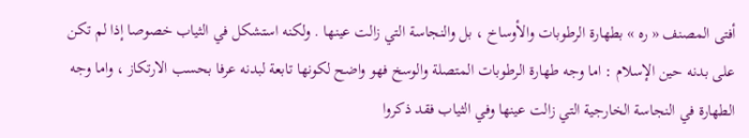أفتى المصنف « ره » بطهارة الرطوبات والأوساخ ، بل والنجاسة التي زالت عينها . ولكنه استشكل في الثياب خصوصا إذا لم تكن على بدنه حين الإسلام : اما وجه طهارة الرطوبات المتصلة والوسخ فهو واضح لكونها تابعة لبدنه عرفا بحسب الارتكاز ، واما وجه الطهارة في النجاسة الخارجية التي زالت عينها وفي الثياب فقد ذكروا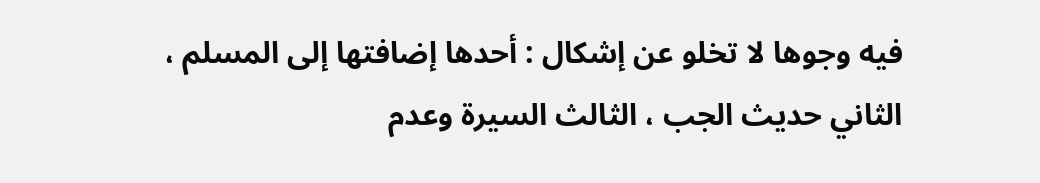فيه وجوها لا تخلو عن إشكال : أحدها إضافتها إلى المسلم ، الثاني حديث الجب ، الثالث السيرة وعدم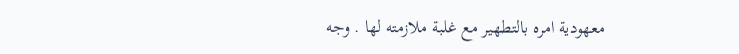معهودية امره بالتطهير مع غلبة ملازمته لها . وجه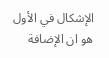الإشكال في الأول هو ان الإضافة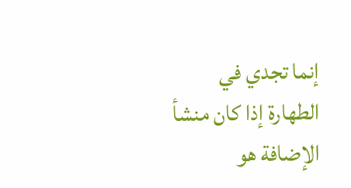إنما تجدي في الطهارة إذا كان منشأ الإضافة هو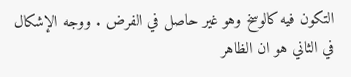التكون فيه كالوسخ وهو غير حاصل في الفرض . ووجه الإشكال في الثاني هو ان الظاهر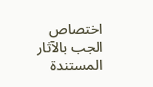اختصاص الجب بالآثار المستندة